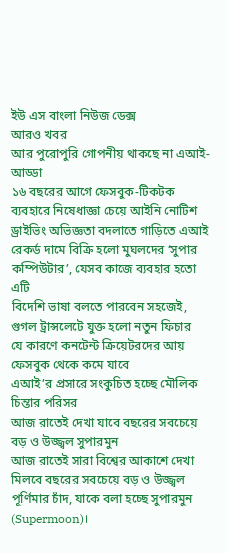ইউ এস বাংলা নিউজ ডেক্স
আরও খবর
আর পুরোপুরি গোপনীয় থাকছে না এআই-আড্ডা
১৬ বছরের আগে ফেসবুক-টিকটক ব্যবহারে নিষেধাজ্ঞা চেয়ে আইনি নোটিশ
ড্রাইভিং অভিজ্ঞতা বদলাতে গাড়িতে এআই
রেকর্ড দামে বিক্রি হলো মুঘলদের ‘সুপার কম্পিউটার’, যেসব কাজে ব্যবহার হতো এটি
বিদেশি ভাষা বলতে পারবেন সহজেই, গুগল ট্রান্সলেটে যুক্ত হলো নতুন ফিচার
যে কারণে কনটেন্ট ক্রিয়েটরদের আয় ফেসবুক থেকে কমে যাবে
এআই’র প্রসারে সংকুচিত হচ্ছে মৌলিক চিন্তার পরিসর
আজ রাতেই দেখা যাবে বছরের সবচেয়ে বড় ও উজ্জ্বল সুপারমুন
আজ রাতেই সারা বিশ্বের আকাশে দেখা মিলবে বছরের সবচেয়ে বড় ও উজ্জ্বল পূর্ণিমার চাঁদ, যাকে বলা হচ্ছে সুপারমুন (Supermoon)।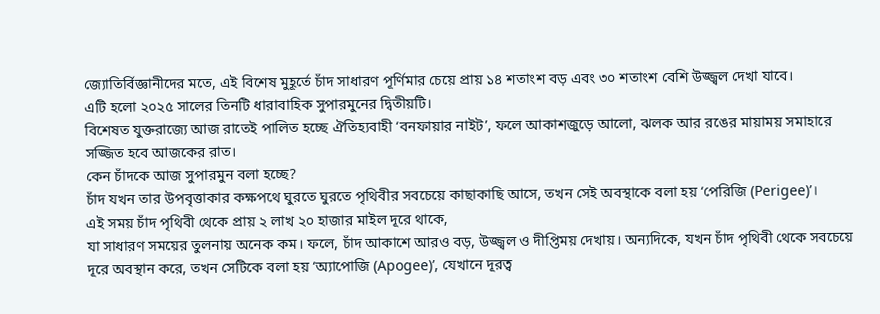জ্যোতির্বিজ্ঞানীদের মতে, এই বিশেষ মুহূর্তে চাঁদ সাধারণ পূর্ণিমার চেয়ে প্রায় ১৪ শতাংশ বড় এবং ৩০ শতাংশ বেশি উজ্জ্বল দেখা যাবে।
এটি হলো ২০২৫ সালের তিনটি ধারাবাহিক সুপারমুনের দ্বিতীয়টি।
বিশেষত যুক্তরাজ্যে আজ রাতেই পালিত হচ্ছে ঐতিহ্যবাহী ‘বনফায়ার নাইট’, ফলে আকাশজুড়ে আলো, ঝলক আর রঙের মায়াময় সমাহারে সজ্জিত হবে আজকের রাত।
কেন চাঁদকে আজ সুপারমুন বলা হচ্ছে?
চাঁদ যখন তার উপবৃত্তাকার কক্ষপথে ঘুরতে ঘুরতে পৃথিবীর সবচেয়ে কাছাকাছি আসে, তখন সেই অবস্থাকে বলা হয় ‘পেরিজি (Perigee)’।
এই সময় চাঁদ পৃথিবী থেকে প্রায় ২ লাখ ২০ হাজার মাইল দূরে থাকে,
যা সাধারণ সময়ের তুলনায় অনেক কম। ফলে, চাঁদ আকাশে আরও বড়, উজ্জ্বল ও দীপ্তিময় দেখায়। অন্যদিকে, যখন চাঁদ পৃথিবী থেকে সবচেয়ে দূরে অবস্থান করে, তখন সেটিকে বলা হয় ‘অ্যাপোজি (Apogee)’, যেখানে দূরত্ব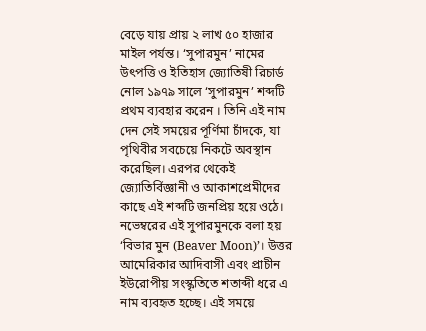বেড়ে যায় প্রায় ২ লাখ ৫০ হাজার মাইল পর্যন্ত। ‘সুপারমুন’ নামের উৎপত্তি ও ইতিহাস জ্যোতিষী রিচার্ড নোল ১৯৭৯ সালে ‘সুপারমুন’ শব্দটি প্রথম ব্যবহার করেন । তিনি এই নাম দেন সেই সময়ের পূর্ণিমা চাঁদকে, যা পৃথিবীর সবচেয়ে নিকটে অবস্থান করেছিল। এরপর থেকেই জ্যোতির্বিজ্ঞানী ও আকাশপ্রেমীদের কাছে এই শব্দটি জনপ্রিয় হয়ে ওঠে। নভেম্বরের এই সুপারমুনকে বলা হয় ‘বিভার মুন (Beaver Moon)’। উত্তর আমেরিকার আদিবাসী এবং প্রাচীন ইউরোপীয় সংস্কৃতিতে শতাব্দী ধরে এ নাম ব্যবহৃত হচ্ছে। এই সময়ে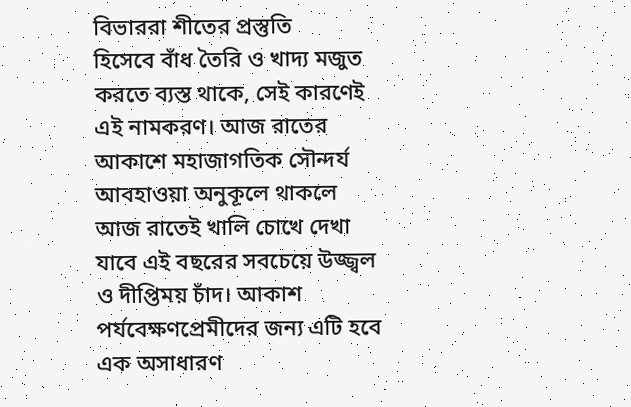বিভাররা শীতের প্রস্তুতি
হিসেবে বাঁধ তৈরি ও খাদ্য মজুত করতে ব্যস্ত থাকে, সেই কারণেই এই নামকরণ। আজ রাতের আকাশে মহাজাগতিক সৌন্দর্য আবহাওয়া অনুকূলে থাকলে আজ রাতেই খালি চোখে দেখা যাবে এই বছরের সবচেয়ে উজ্জ্বল ও দীপ্তিময় চাঁদ। আকাশ পর্যবেক্ষণপ্রেমীদের জন্য এটি হবে এক অসাধারণ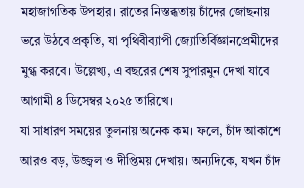মহাজাগতিক উপহার। রাতের নিস্তব্ধতায় চাঁদের জোছনায় ভরে উঠবে প্রকৃতি, যা পৃথিবীব্যাপী জ্যোতির্বিজ্ঞানপ্রেমীদের মুগ্ধ করবে। উল্লেখ্য, এ বছরের শেষ সুপারমুন দেখা যাবে আগামী ৪ ডিসেম্বর ২০২৫ তারিখে।
যা সাধারণ সময়ের তুলনায় অনেক কম। ফলে, চাঁদ আকাশে আরও বড়, উজ্জ্বল ও দীপ্তিময় দেখায়। অন্যদিকে, যখন চাঁদ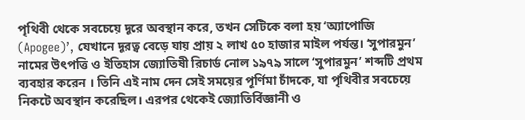পৃথিবী থেকে সবচেয়ে দূরে অবস্থান করে, তখন সেটিকে বলা হয় ‘অ্যাপোজি (Apogee)’, যেখানে দূরত্ব বেড়ে যায় প্রায় ২ লাখ ৫০ হাজার মাইল পর্যন্ত। ‘সুপারমুন’ নামের উৎপত্তি ও ইতিহাস জ্যোতিষী রিচার্ড নোল ১৯৭৯ সালে ‘সুপারমুন’ শব্দটি প্রথম ব্যবহার করেন । তিনি এই নাম দেন সেই সময়ের পূর্ণিমা চাঁদকে, যা পৃথিবীর সবচেয়ে নিকটে অবস্থান করেছিল। এরপর থেকেই জ্যোতির্বিজ্ঞানী ও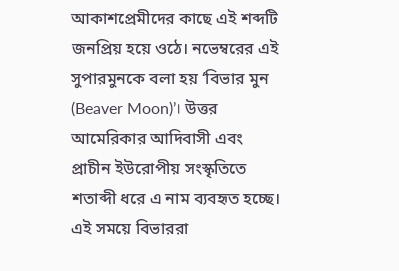আকাশপ্রেমীদের কাছে এই শব্দটি জনপ্রিয় হয়ে ওঠে। নভেম্বরের এই সুপারমুনকে বলা হয় ‘বিভার মুন (Beaver Moon)’। উত্তর আমেরিকার আদিবাসী এবং প্রাচীন ইউরোপীয় সংস্কৃতিতে শতাব্দী ধরে এ নাম ব্যবহৃত হচ্ছে। এই সময়ে বিভাররা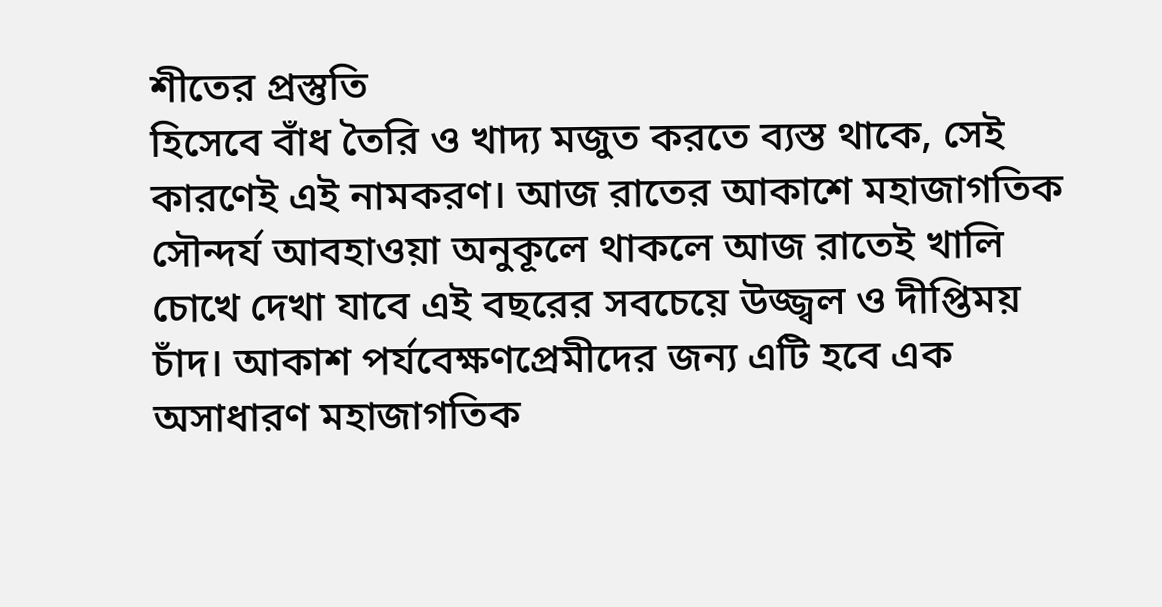শীতের প্রস্তুতি
হিসেবে বাঁধ তৈরি ও খাদ্য মজুত করতে ব্যস্ত থাকে, সেই কারণেই এই নামকরণ। আজ রাতের আকাশে মহাজাগতিক সৌন্দর্য আবহাওয়া অনুকূলে থাকলে আজ রাতেই খালি চোখে দেখা যাবে এই বছরের সবচেয়ে উজ্জ্বল ও দীপ্তিময় চাঁদ। আকাশ পর্যবেক্ষণপ্রেমীদের জন্য এটি হবে এক অসাধারণ মহাজাগতিক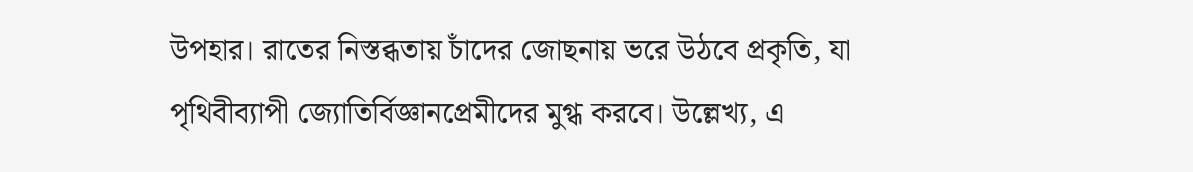উপহার। রাতের নিস্তব্ধতায় চাঁদের জোছনায় ভরে উঠবে প্রকৃতি, যা পৃথিবীব্যাপী জ্যোতির্বিজ্ঞানপ্রেমীদের মুগ্ধ করবে। উল্লেখ্য, এ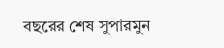বছরের শেষ সুপারমুন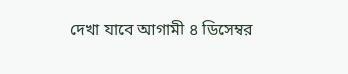দেখা যাবে আগামী ৪ ডিসেম্বর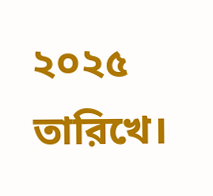২০২৫ তারিখে।